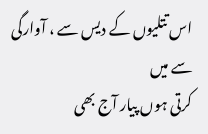اس تتلیوں کے دیس سے ، آوارگی سے میں
کرتی ہوں پیار آج بھی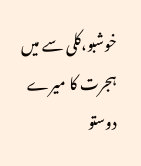خوشبو،کلی سے میں
ہجرت کا میرے دوستو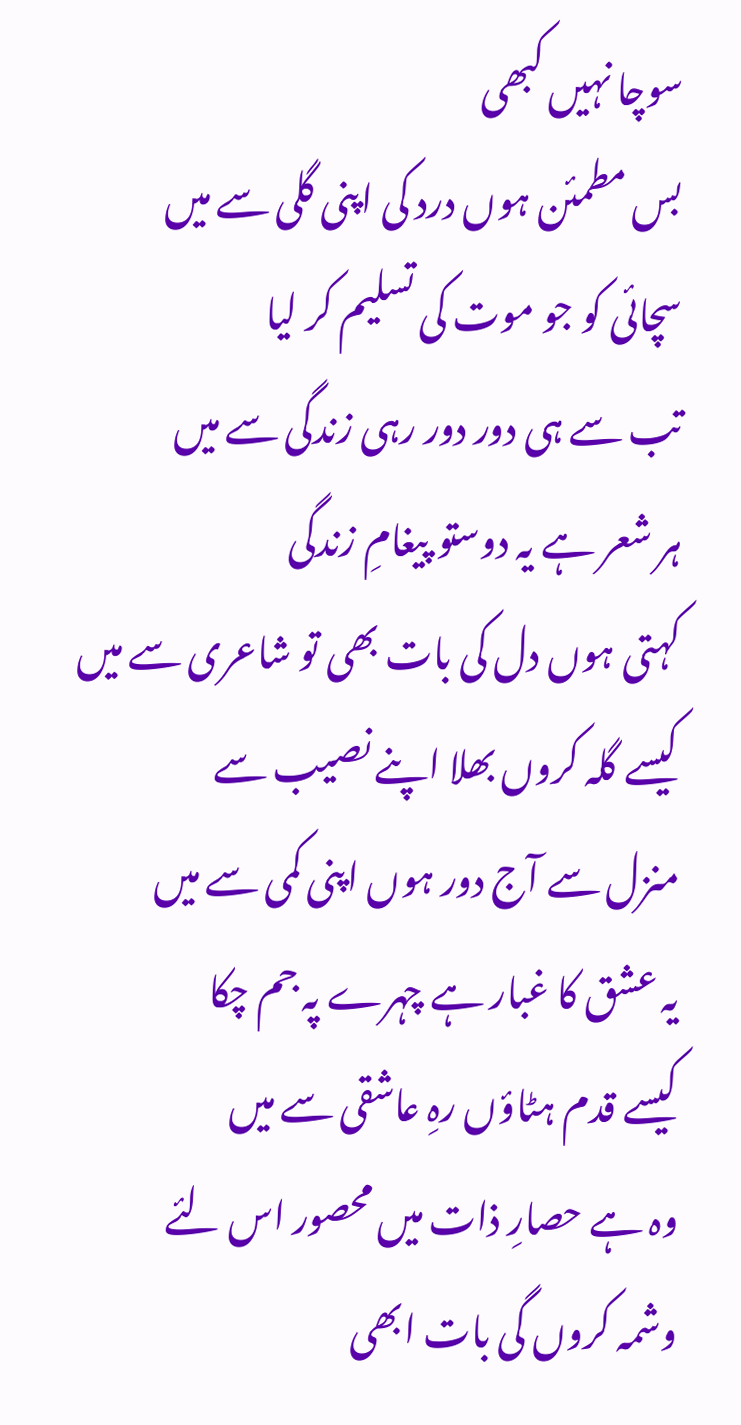سوچا نہیں کبھی
بس مطمئن ہوں درد کی اپنی گلی سے میں
سچائی کو جو موت کی تسلیم کر لیا
تب سے ہی دور دور رہی زندگی سے میں
ہر شعر ہے یہ دوستو پیغامِ زندگی
کہتی ہوں دل کی بات بھی تو شاعری سے میں
کیسے گلہ کروں بھلا اپنے نصیب سے
منزل سے آج دور ہوں اپنی کمی سے میں
یہ عشق کا غبار ہے چہرے پہ جم چکا
کیسے قدم ہٹاؤں رہِ عاشقی سے میں
وہ ہے حصارِ ذات میں محصور اس لئے
وشمہ کروں گی بات ابھی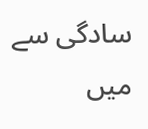سادگی سے میں